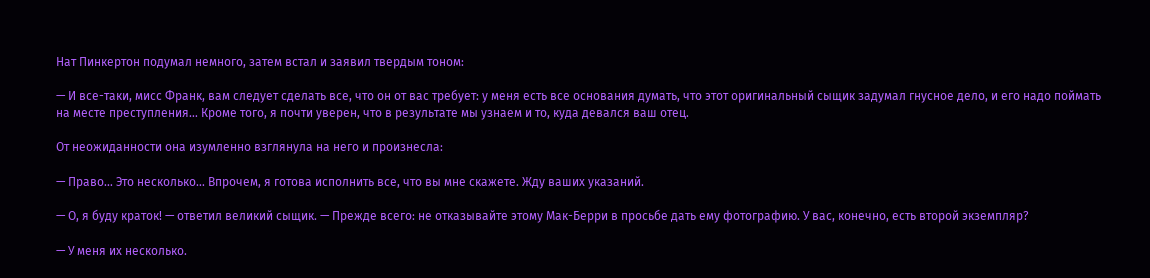Нат Пинкертон подумал немного, затем встал и заявил твердым тоном:

— И все-таки, мисс Франк, вам следует сделать все, что он от вас требует: у меня есть все основания думать, что этот оригинальный сыщик задумал гнусное дело, и его надо поймать на месте преступления… Кроме того, я почти уверен, что в результате мы узнаем и то, куда девался ваш отец.

От неожиданности она изумленно взглянула на него и произнесла:

— Право… Это несколько… Впрочем, я готова исполнить все, что вы мне скажете. Жду ваших указаний.

— О, я буду краток! — ответил великий сыщик. — Прежде всего: не отказывайте этому Мак-Берри в просьбе дать ему фотографию. У вас, конечно, есть второй экземпляр?

— У меня их несколько.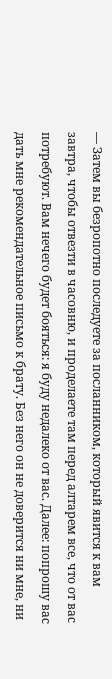— Затем вы безропотно последуете за посланником, который явится к вам завтра, чтобы отвезти в часовню, и проделаете там перед алтарем все, что от вас потребуют. Вам нечего будет бояться: я буду недалеко от вас. Далее: попрошу вас дать мне рекомендательное письмо к брату. Без него он не доверится ни мне, ни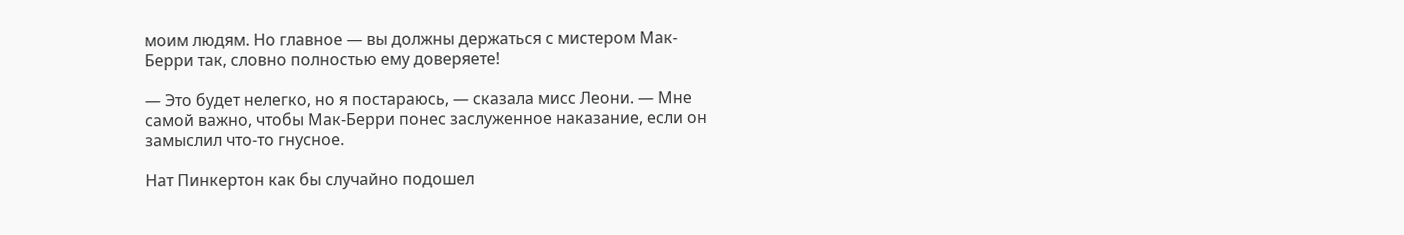моим людям. Но главное — вы должны держаться с мистером Мак-Берри так, словно полностью ему доверяете!

— Это будет нелегко, но я постараюсь, — сказала мисс Леони. — Мне самой важно, чтобы Мак-Берри понес заслуженное наказание, если он замыслил что-то гнусное.

Нат Пинкертон как бы случайно подошел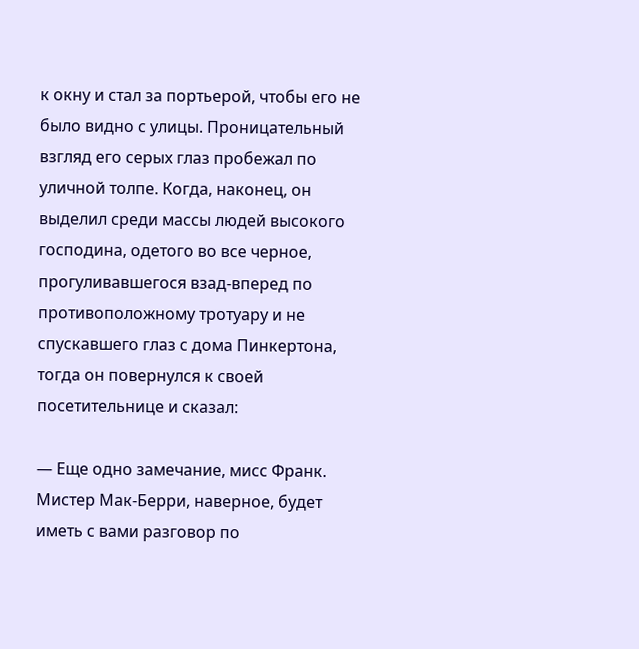к окну и стал за портьерой, чтобы его не было видно с улицы. Проницательный взгляд его серых глаз пробежал по уличной толпе. Когда, наконец, он выделил среди массы людей высокого господина, одетого во все черное, прогуливавшегося взад-вперед по противоположному тротуару и не спускавшего глаз с дома Пинкертона, тогда он повернулся к своей посетительнице и сказал:

— Еще одно замечание, мисс Франк. Мистер Мак-Берри, наверное, будет иметь с вами разговор по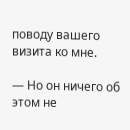поводу вашего визита ко мне.

— Но он ничего об этом не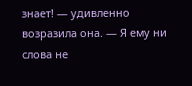знает! — удивленно возразила она. — Я ему ни слова не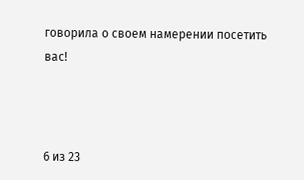говорила о своем намерении посетить вас!



6 из 23